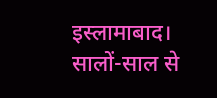इस्लामाबाद। सालों-साल से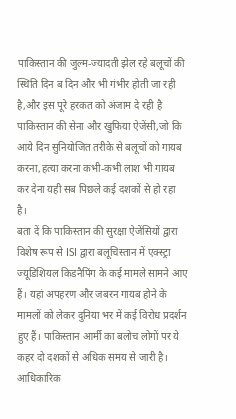पाकिस्तान की जुल्म-ज्यादती झेल रहे बलूचों की स्थिति दिन ब दिन और भी गंभीर होती जा रही है,और इस पूरे हरकत को अंजाम दे रही है पाकिस्तान की सेना और खुफिया ऐजेंसी,जो कि आये दिन सुनियोजित तरीके से बलूचों को गायब करना,हत्या करना कभी-कभी लाश भी गायब कर देना यही सब पिछले कई दशकों से हो रहा है।
बता दें कि पाकिस्तान की सुरक्षा ऐजेंसियों द्वारा विशेष रूप से ISI द्वारा बलूचिस्तान में एक्स्ट्रा ज्यूडिशियल किडनैपिंग के कई मामले सामने आए हैं। यहां अपहरण और जबरन गायब होने के मामलों को लेकर दुनिया भर में कई विरोध प्रदर्शन हुए हैं। पाकिस्तान आर्मी का बलोच लोगों पर ये कहर दो दशकों से अधिक समय से जारी है।
आधिकारिक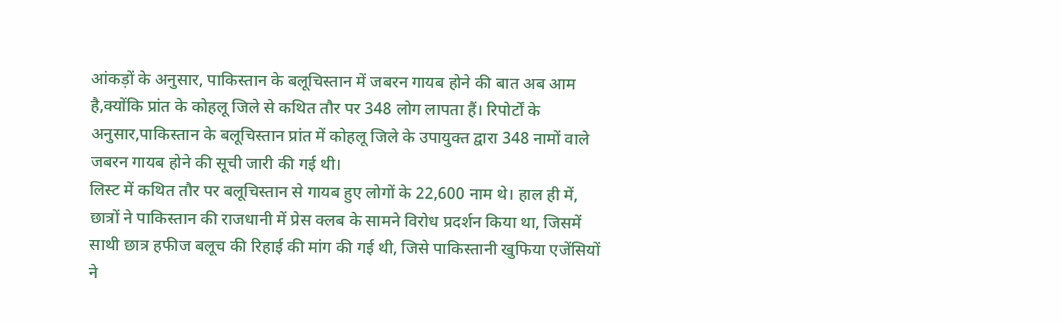आंकड़ों के अनुसार, पाकिस्तान के बलूचिस्तान में जबरन गायब होने की बात अब आम है,क्योंकि प्रांत के कोहलू जिले से कथित तौर पर 348 लोग लापता हैं। रिपोर्टों के अनुसार,पाकिस्तान के बलूचिस्तान प्रांत में कोहलू जिले के उपायुक्त द्वारा 348 नामों वाले जबरन गायब होने की सूची जारी की गई थी।
लिस्ट में कथित तौर पर बलूचिस्तान से गायब हुए लोगों के 22,600 नाम थे। हाल ही में, छात्रों ने पाकिस्तान की राजधानी में प्रेस क्लब के सामने विरोध प्रदर्शन किया था, जिसमें साथी छात्र हफीज बलूच की रिहाई की मांग की गई थी, जिसे पाकिस्तानी खुफिया एजेंसियों ने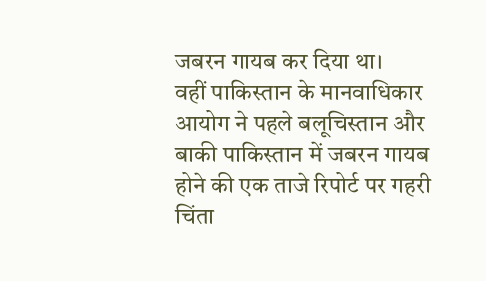जबरन गायब कर दिया था।
वहीं पाकिस्तान के मानवाधिकार आयोग ने पहले बलूचिस्तान और बाकी पाकिस्तान में जबरन गायब होने की एक ताजे रिपोर्ट पर गहरी चिंता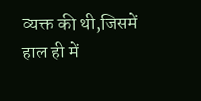व्यक्त की थी,जिसमें हाल ही में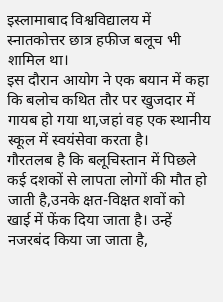इस्लामाबाद विश्वविद्यालय में स्नातकोत्तर छात्र हफीज बलूच भी शामिल था।
इस दौरान आयोग ने एक बयान में कहा कि बलोच कथित तौर पर खुजदार में गायब हो गया था,जहां वह एक स्थानीय स्कूल में स्वयंसेवा करता है।
गौरतलब है कि बलूचिस्तान में पिछले कई दशकों से लापता लोगों की मौत हो जाती है,उनके क्षत-विक्षत शवों को खाई में फेंक दिया जाता है। उन्हें नजरबंद किया जा जाता है,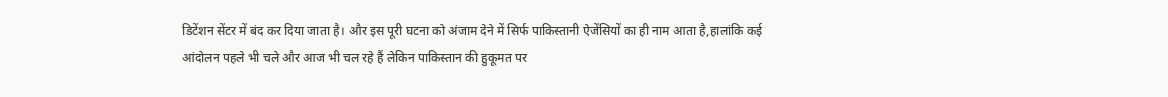डिटेंशन सेंटर में बंद कर दिया जाता है। और इस पूरी घटना को अंजाम देने में सिर्फ पाकिस्तानी ऐजेंसियों का ही नाम आता है,हालांकि कई आंदोलन पहले भी चले और आज भी चल रहे हैं लेकिन पाकिस्तान की हुकूमत पर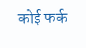कोई फर्क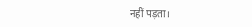नहीं पड़ता।